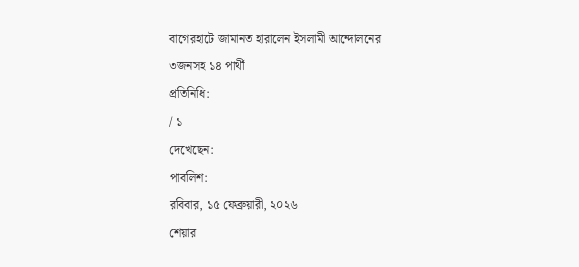বাগেরহাটে জামানত হারালেন ইসলামী আন্দোলনের ৩জনসহ ১৪ পার্থী
প্রতিনিধি:
/ ১
দেখেছেন:
পাবলিশ:
রবিবার, ১৫ ফেব্রুয়ারী, ২০২৬
শেয়ার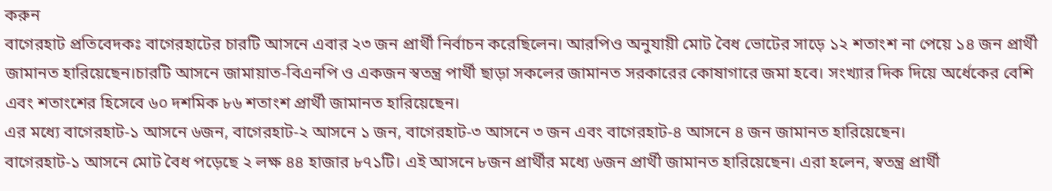করুন
বাগেরহাট প্রতিবেদকঃ বাগেরহাটের চারটি আসনে এবার ২৩ জন প্রার্থী নির্বাচন করেছিলেন। আরপিও অনুযায়ী মোট বৈধ ভোটের সাড়ে ১২ শতাংশ না পেয়ে ১৪ জন প্রার্থী জামানত হারিয়েছেন।চারটি আসনে জামায়াত-বিএনপি ও একজন স্বতন্ত্র পার্থী ছাড়া সকলের জামানত সরকারের কোষাগারে জমা হবে। সংখ্যার দিক দিয়ে অর্ধেকের বেশি এবং শতাংশের হিসেবে ৬০ দশমিক ৮৬ শতাংশ প্রার্থী জামানত হারিয়েছেন।
এর মধ্যে বাগেরহাট-১ আসনে ৬জন, বাগেরহাট-২ আসনে ১ জন, বাগেরহাট-৩ আসনে ৩ জন এবং বাগেরহাট-৪ আসনে ৪ জন জামানত হারিয়েছেন।
বাগেরহাট-১ আসনে মোট বৈধ পড়েছে ২ লক্ষ ৪৪ হাজার ৮৭১টি। এই আসনে ৮জন প্রার্থীর মধ্যে ৬জন প্রার্থী জামানত হারিয়েছেন। এরা হলেন, স্বতন্ত্র প্রার্থী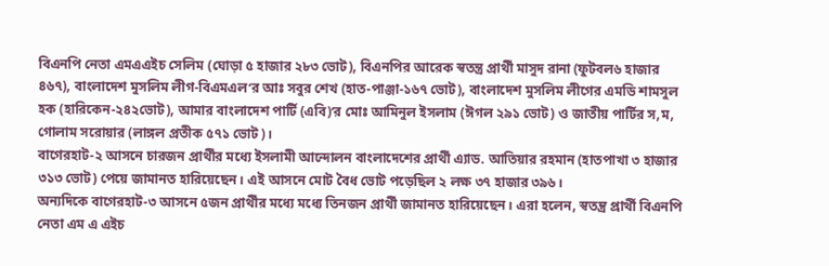বিএনপি নেতা এমএএইচ সেলিম (ঘোড়া ৫ হাজার ২৮৩ ভোট), বিএনপির আরেক স্বতন্ত্র প্রার্থী মাসুদ রানা (ফুটবল৬ হাজার ৪৬৭), বাংলাদেশ মুসলিম লীগ-বিএমএল‘র আঃ সবুর শেখ (হাত-পাঞ্জা-১৬৭ ভোট), বাংলাদেশ মুসলিম লীগের এমডি শামসুল হক (হারিকেন-২৪২ভোট), আমার বাংলাদেশ পার্টি (এবি)‘র মোঃ আমিনুল ইসলাম (ঈগল ২৯১ ভোট) ও জাতীয় পার্টির স,ম, গোলাম সরোয়ার (লাঙ্গল প্রতীক ৫৭১ ভোট)।
বাগেরহাট-২ আসনে চারজন প্রার্থীর মধ্যে ইসলামী আন্দোলন বাংলাদেশের প্রার্থী এ্যাড. আতিয়ার রহমান (হাতপাখা ৩ হাজার ৩১৩ ভোট) পেয়ে জামানত হারিয়েছেন। এই আসনে মোট বৈধ ভোট পড়েছিল ২ লক্ষ ৩৭ হাজার ৩৯৬।
অন্যদিকে বাগেরহাট-৩ আসনে ৫জন প্রার্থীর মধ্যে মধ্যে তিনজন প্রার্থী জামানত হারিয়েছেন। এরা হলেন, স্বতন্ত্র প্রার্থী বিএনপি নেতা এম এ এইচ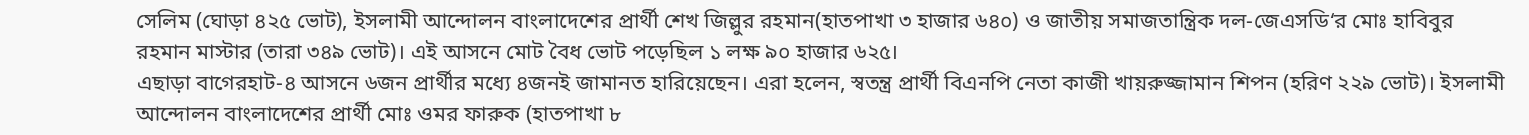সেলিম (ঘোড়া ৪২৫ ভোট), ইসলামী আন্দোলন বাংলাদেশের প্রার্থী শেখ জিল্লুর রহমান(হাতপাখা ৩ হাজার ৬৪০) ও জাতীয় সমাজতান্ত্রিক দল-জেএসডি‘র মোঃ হাবিবুর রহমান মাস্টার (তারা ৩৪৯ ভোট)। এই আসনে মোট বৈধ ভোট পড়েছিল ১ লক্ষ ৯০ হাজার ৬২৫।
এছাড়া বাগেরহাট-৪ আসনে ৬জন প্রার্থীর মধ্যে ৪জনই জামানত হারিয়েছেন। এরা হলেন, স্বতন্ত্র প্রার্থী বিএনপি নেতা কাজী খায়রুজ্জামান শিপন (হরিণ ২২৯ ভোট)। ইসলামী আন্দোলন বাংলাদেশের প্রার্থী মোঃ ওমর ফারুক (হাতপাখা ৮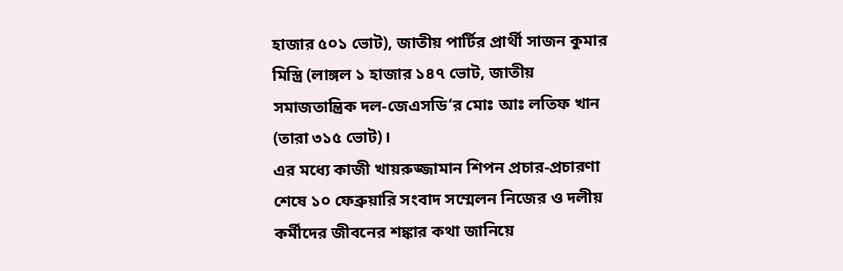হাজার ৫০১ ভোট), জাতীয় পার্টির প্রার্থী সাজন কুমার মিস্ত্রি (লাঙ্গল ১ হাজার ১৪৭ ভোট, জাতীয় সমাজতান্ত্রিক দল-জেএসডি‘র মোঃ আঃ লতিফ খান (তারা ৩১৫ ভোট)।
এর মধ্যে কাজী খায়রুজ্জামান শিপন প্রচার-প্রচারণা শেষে ১০ ফেব্রুয়ারি সংবাদ সম্মেলন নিজের ও দলীয় কর্মীদের জীবনের শঙ্কার কথা জানিয়ে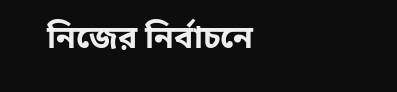নিজের নির্বাচনে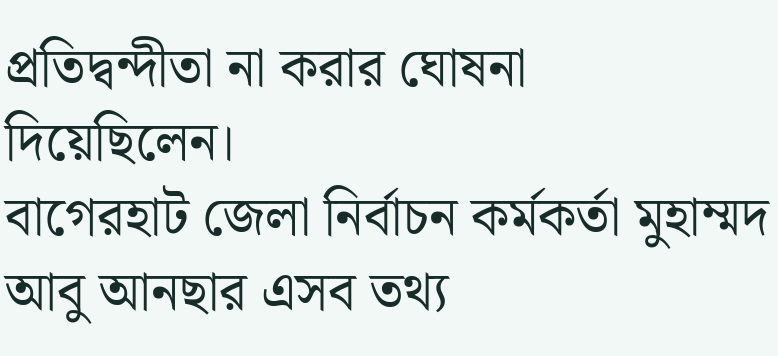প্রতিদ্বন্দীতা না করার ঘোষনা দিয়েছিলেন।
বাগেরহাট জেলা নির্বাচন কর্মকর্তা মুহাম্মদ আবু আনছার এসব তথ্য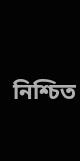নিশ্চিত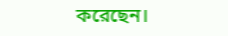করেছেন।